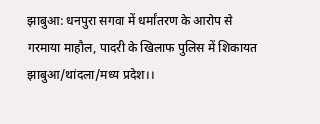झाबुआ: धनपुरा सगवा में धर्मांतरण के आरोप से गरमाया माहौल, पादरी के खिलाफ पुलिस में शिकायत
झाबुआ/थांदला/मध्य प्रदेश।।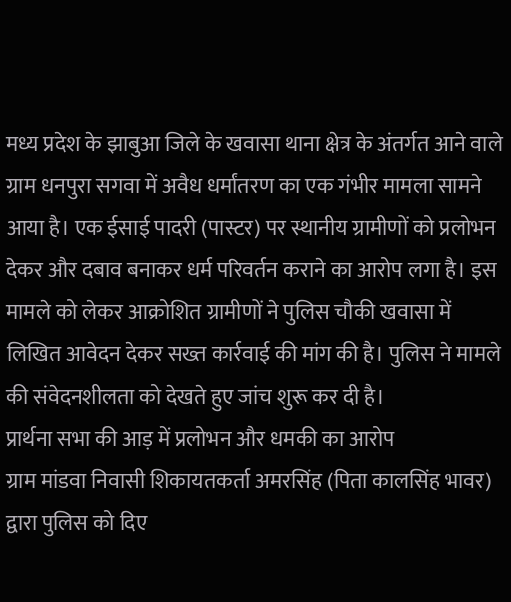मध्य प्रदेश के झाबुआ जिले के खवासा थाना क्षेत्र के अंतर्गत आने वाले ग्राम धनपुरा सगवा में अवैध धर्मांतरण का एक गंभीर मामला सामने आया है। एक ईसाई पादरी (पास्टर) पर स्थानीय ग्रामीणों को प्रलोभन देकर और दबाव बनाकर धर्म परिवर्तन कराने का आरोप लगा है। इस मामले को लेकर आक्रोशित ग्रामीणों ने पुलिस चौकी खवासा में लिखित आवेदन देकर सख्त कार्रवाई की मांग की है। पुलिस ने मामले की संवेदनशीलता को देखते हुए जांच शुरू कर दी है।
प्रार्थना सभा की आड़ में प्रलोभन और धमकी का आरोप
ग्राम मांडवा निवासी शिकायतकर्ता अमरसिंह (पिता कालसिंह भावर) द्वारा पुलिस को दिए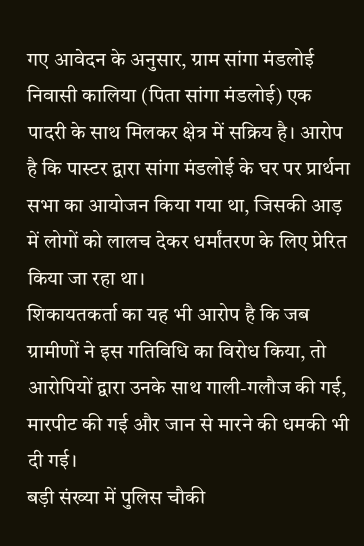गए आवेदन के अनुसार, ग्राम सांगा मंडलोई निवासी कालिया (पिता सांगा मंडलोई) एक पादरी के साथ मिलकर क्षेत्र में सक्रिय है। आरोप है कि पास्टर द्वारा सांगा मंडलोई के घर पर प्रार्थना सभा का आयोजन किया गया था, जिसकी आड़ में लोगों को लालच देकर धर्मांतरण के लिए प्रेरित किया जा रहा था।
शिकायतकर्ता का यह भी आरोप है कि जब ग्रामीणों ने इस गतिविधि का विरोध किया, तो आरोपियों द्वारा उनके साथ गाली-गलौज की गई, मारपीट की गई और जान से मारने की धमकी भी दी गई।
बड़ी संख्या में पुलिस चौकी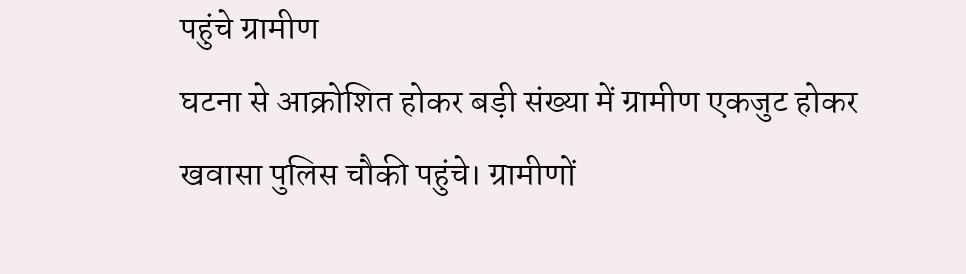पहुंचे ग्रामीण
घटना से आक्रोशित होकर बड़ी संख्या में ग्रामीण एकजुट होकर खवासा पुलिस चौकी पहुंचे। ग्रामीणों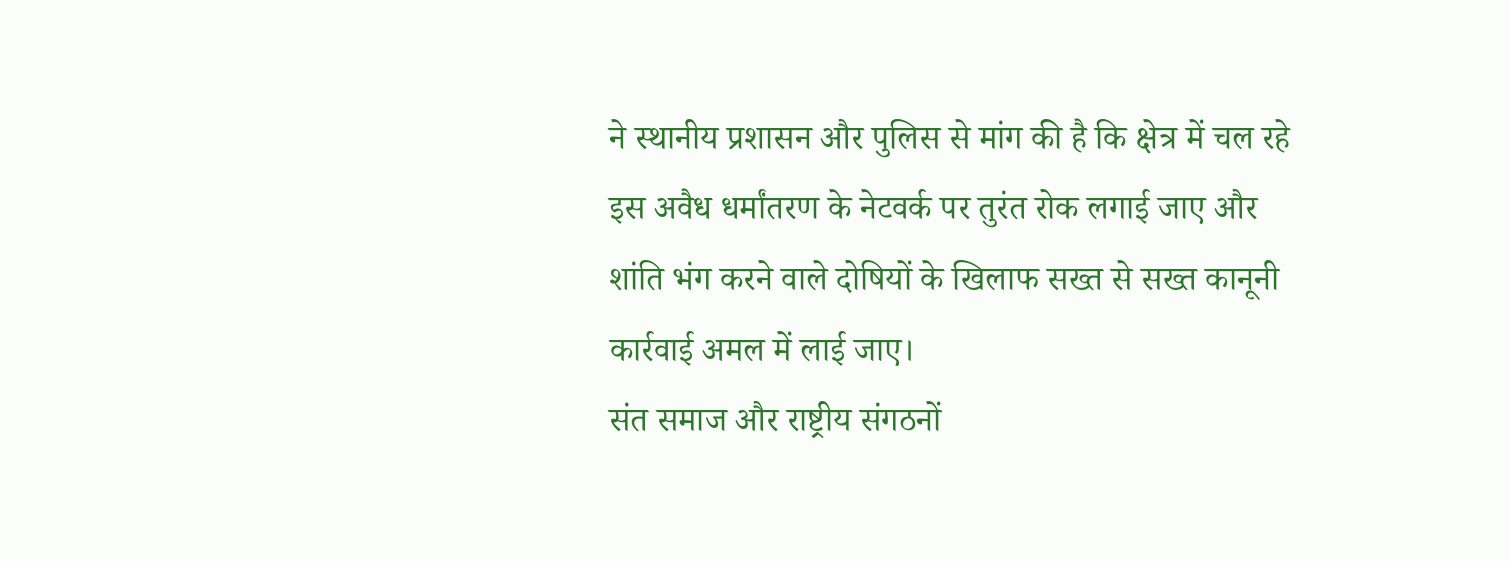ने स्थानीय प्रशासन और पुलिस से मांग की है कि क्षेत्र में चल रहे इस अवैध धर्मांतरण के नेटवर्क पर तुरंत रोक लगाई जाए और शांति भंग करने वाले दोषियों के खिलाफ सख्त से सख्त कानूनी कार्रवाई अमल में लाई जाए।
संत समाज और राष्ट्रीय संगठनों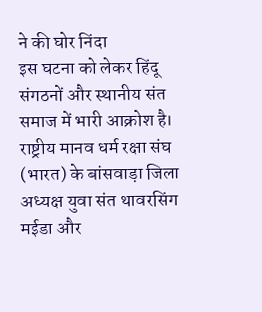ने की घोर निंदा
इस घटना को लेकर हिंदू संगठनों और स्थानीय संत समाज में भारी आक्रोश है। राष्ट्रीय मानव धर्म रक्षा संघ (भारत) के बांसवाड़ा जिला अध्यक्ष युवा संत थावरसिंग मईडा और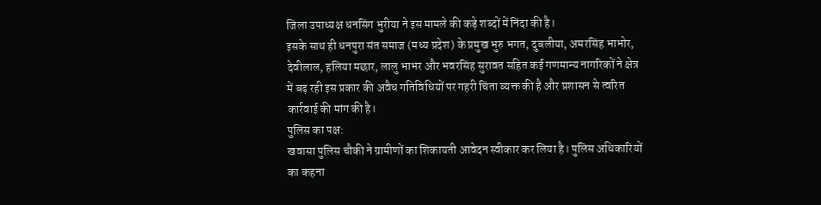जिला उपाध्यक्ष धनसिंग भुरीया ने इस मामले की कड़े शब्दों में निंदा की है।
इसके साथ ही धनपुरा संत समाज (मध्य प्रदेश) के प्रमुख भुरु भगत, दुबलीया, अमरसिंह भाभोर, देवीलाल, हलिया मछार, लालु भाभर और भवरसिंह सुरावत सहित कई गणमान्य नागरिकों ने क्षेत्र में बढ़ रही इस प्रकार की अवैध गतिविधियों पर गहरी चिंता व्यक्त की है और प्रशासन से त्वरित कार्रवाई की मांग की है।
पुलिस का पक्ष:
खवासा पुलिस चौकी ने ग्रामीणों का शिकायती आवेदन स्वीकार कर लिया है। पुलिस अधिकारियों का कहना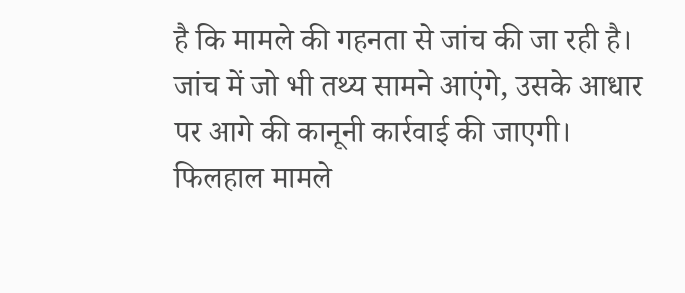है कि मामले की गहनता से जांच की जा रही है। जांच में जो भी तथ्य सामने आएंगे, उसके आधार पर आगे की कानूनी कार्रवाई की जाएगी। फिलहाल मामले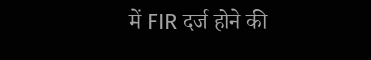में FIR दर्ज होने की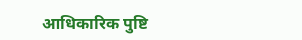आधिकारिक पुष्टि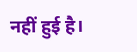नहीं हुई है।